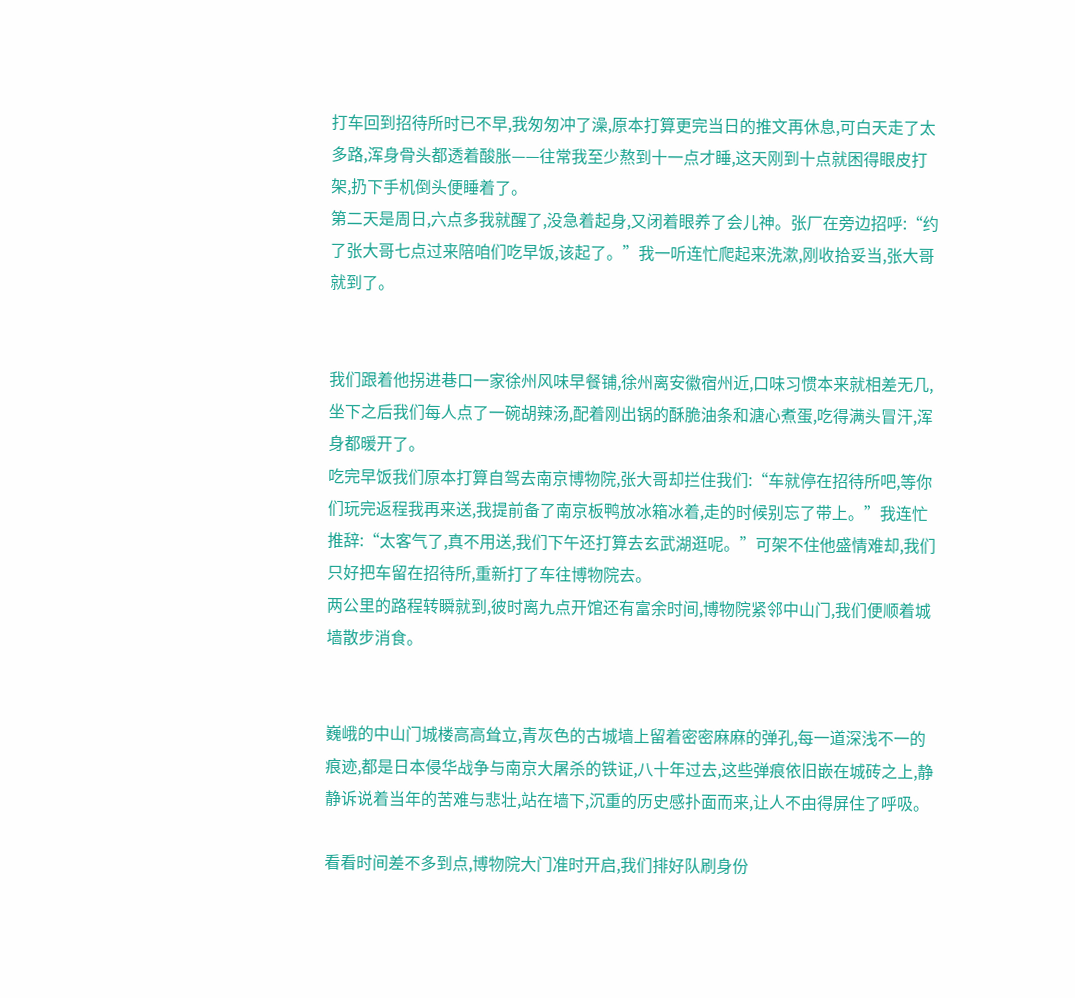打车回到招待所时已不早,我匆匆冲了澡,原本打算更完当日的推文再休息,可白天走了太多路,浑身骨头都透着酸胀——往常我至少熬到十一点才睡,这天刚到十点就困得眼皮打架,扔下手机倒头便睡着了。
第二天是周日,六点多我就醒了,没急着起身,又闭着眼养了会儿神。张厂在旁边招呼:“约了张大哥七点过来陪咱们吃早饭,该起了。”我一听连忙爬起来洗漱,刚收拾妥当,张大哥就到了。


我们跟着他拐进巷口一家徐州风味早餐铺,徐州离安徽宿州近,口味习惯本来就相差无几,坐下之后我们每人点了一碗胡辣汤,配着刚出锅的酥脆油条和溏心煮蛋,吃得满头冒汗,浑身都暖开了。
吃完早饭我们原本打算自驾去南京博物院,张大哥却拦住我们:“车就停在招待所吧,等你们玩完返程我再来送,我提前备了南京板鸭放冰箱冰着,走的时候别忘了带上。”我连忙推辞:“太客气了,真不用送,我们下午还打算去玄武湖逛呢。”可架不住他盛情难却,我们只好把车留在招待所,重新打了车往博物院去。
两公里的路程转瞬就到,彼时离九点开馆还有富余时间,博物院紧邻中山门,我们便顺着城墙散步消食。


巍峨的中山门城楼高高耸立,青灰色的古城墙上留着密密麻麻的弹孔,每一道深浅不一的痕迹,都是日本侵华战争与南京大屠杀的铁证,八十年过去,这些弹痕依旧嵌在城砖之上,静静诉说着当年的苦难与悲壮,站在墙下,沉重的历史感扑面而来,让人不由得屏住了呼吸。

看看时间差不多到点,博物院大门准时开启,我们排好队刷身份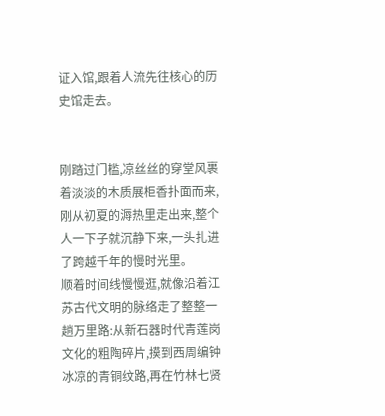证入馆,跟着人流先往核心的历史馆走去。


刚踏过门槛,凉丝丝的穿堂风裹着淡淡的木质展柜香扑面而来,刚从初夏的溽热里走出来,整个人一下子就沉静下来,一头扎进了跨越千年的慢时光里。
顺着时间线慢慢逛,就像沿着江苏古代文明的脉络走了整整一趟万里路:从新石器时代青莲岗文化的粗陶碎片,摸到西周编钟冰凉的青铜纹路,再在竹林七贤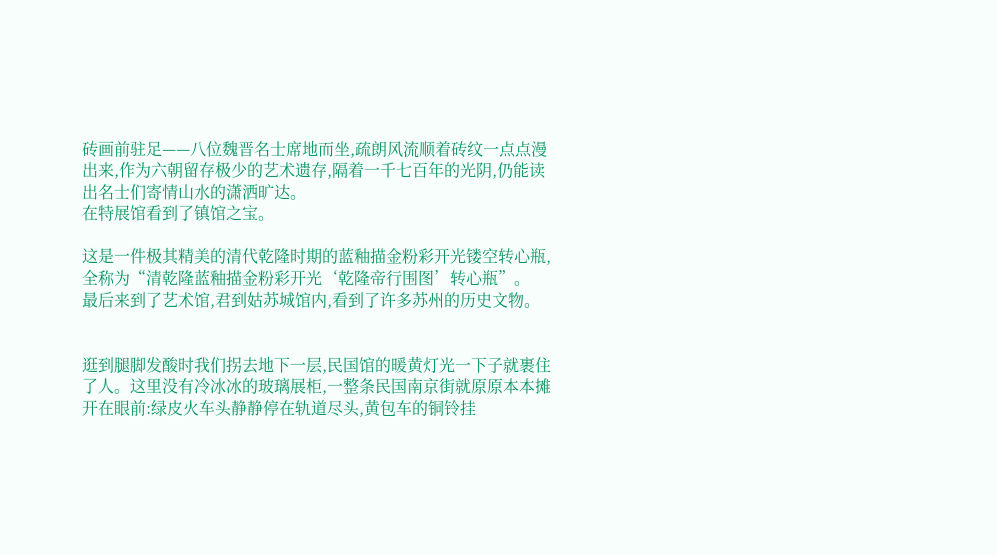砖画前驻足——八位魏晋名士席地而坐,疏朗风流顺着砖纹一点点漫出来,作为六朝留存极少的艺术遗存,隔着一千七百年的光阴,仍能读出名士们寄情山水的潇洒旷达。
在特展馆看到了镇馆之宝。

这是一件极其精美的清代乾隆时期的蓝釉描金粉彩开光镂空转心瓶,全称为“清乾隆蓝釉描金粉彩开光‘乾隆帝行围图’转心瓶”。
最后来到了艺术馆,君到姑苏城馆内,看到了许多苏州的历史文物。


逛到腿脚发酸时我们拐去地下一层,民国馆的暖黄灯光一下子就裹住了人。这里没有冷冰冰的玻璃展柜,一整条民国南京街就原原本本摊开在眼前:绿皮火车头静静停在轨道尽头,黄包车的铜铃挂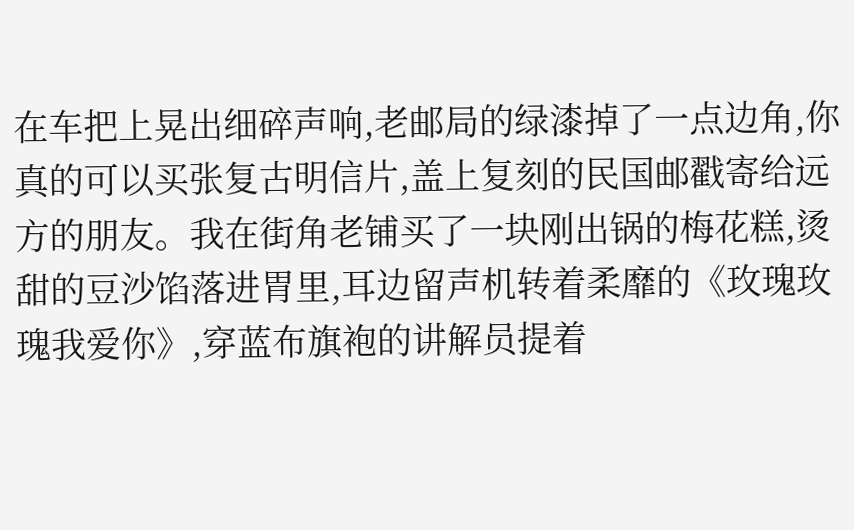在车把上晃出细碎声响,老邮局的绿漆掉了一点边角,你真的可以买张复古明信片,盖上复刻的民国邮戳寄给远方的朋友。我在街角老铺买了一块刚出锅的梅花糕,烫甜的豆沙馅落进胃里,耳边留声机转着柔靡的《玫瑰玫瑰我爱你》,穿蓝布旗袍的讲解员提着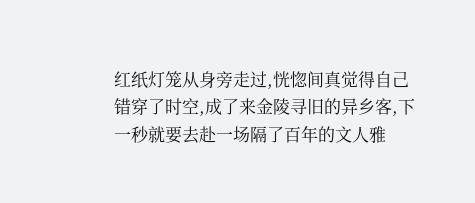红纸灯笼从身旁走过,恍惚间真觉得自己错穿了时空,成了来金陵寻旧的异乡客,下一秒就要去赴一场隔了百年的文人雅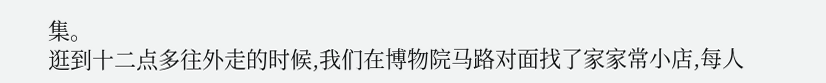集。
逛到十二点多往外走的时候,我们在博物院马路对面找了家家常小店,每人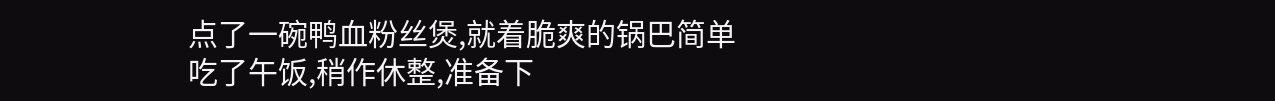点了一碗鸭血粉丝煲,就着脆爽的锅巴简单吃了午饭,稍作休整,准备下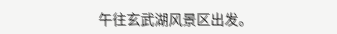午往玄武湖风景区出发。